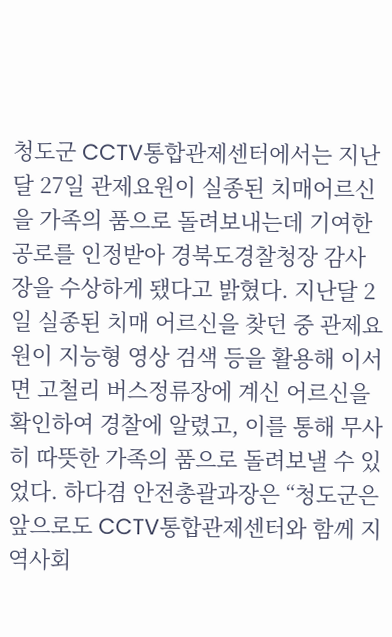청도군 CCTV통합관제센터에서는 지난달 27일 관제요원이 실종된 치매어르신을 가족의 품으로 돌려보내는데 기여한 공로를 인정받아 경북도경찰청장 감사장을 수상하게 됐다고 밝혔다. 지난달 2일 실종된 치매 어르신을 찾던 중 관제요원이 지능형 영상 검색 등을 활용해 이서면 고철리 버스정류장에 계신 어르신을 확인하여 경찰에 알렸고, 이를 통해 무사히 따뜻한 가족의 품으로 돌려보낼 수 있었다. 하다겸 안전총괄과장은 “청도군은 앞으로도 CCTV통합관제센터와 함께 지역사회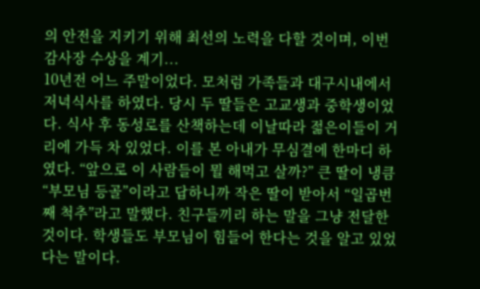의 안전을 지키기 위해 최선의 노력을 다할 것이며, 이번 감사장 수상을 계기...
10년전 어느 주말이었다. 모처럼 가족들과 대구시내에서 저녁식사를 하였다. 당시 두 딸들은 고교생과 중학생이었다. 식사 후 동성로를 산책하는데 이날따라 젊은이들이 거리에 가득 차 있었다. 이를 본 아내가 무심결에 한마디 하였다. “앞으로 이 사람들이 뭘 해먹고 살까?” 큰 딸이 냉큼 “부모님 등골”이라고 답하니까 작은 딸이 받아서 “일곱번째 척추”라고 말했다. 친구들끼리 하는 말을 그냥 전달한 것이다. 학생들도 부모님이 힘들어 한다는 것을 알고 있었다는 말이다.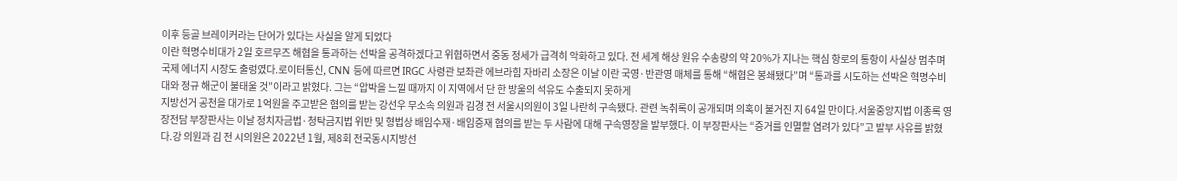이후 등골 브레이커라는 단어가 있다는 사실을 알게 되었다
이란 혁명수비대가 2일 호르무즈 해협을 통과하는 선박을 공격하겠다고 위협하면서 중동 정세가 급격히 악화하고 있다. 전 세계 해상 원유 수송량의 약 20%가 지나는 핵심 항로의 통항이 사실상 멈추며 국제 에너지 시장도 출렁였다.로이터통신, CNN 등에 따르면 IRGC 사령관 보좌관 에브라힘 자바리 소장은 이날 이란 국영·반관영 매체를 통해 “해협은 봉쇄됐다”며 “통과를 시도하는 선박은 혁명수비대와 정규 해군이 불태울 것”이라고 밝혔다. 그는 “압박을 느낄 때까지 이 지역에서 단 한 방울의 석유도 수출되지 못하게
지방선거 공천을 대가로 1억원을 주고받은 혐의를 받는 강선우 무소속 의원과 김경 전 서울시의원이 3일 나란히 구속됐다. 관련 녹취록이 공개되며 의혹이 불거진 지 64일 만이다.서울중앙지법 이종록 영장전담 부장판사는 이날 정치자금법·청탁금지법 위반 및 형법상 배임수재·배임증재 혐의를 받는 두 사람에 대해 구속영장을 발부했다. 이 부장판사는 “증거를 인멸할 염려가 있다”고 발부 사유를 밝혔다.강 의원과 김 전 시의원은 2022년 1월, 제8회 전국동시지방선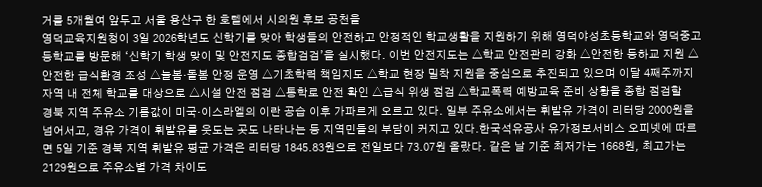거를 5개월여 앞두고 서울 용산구 한 호텔에서 시의원 후보 공천을
영덕교육지원청이 3일 2026학년도 신학기를 맞아 학생들의 안전하고 안정적인 학교생활을 지원하기 위해 영덕야성초등학교와 영덕중고등학교를 방문해 ‘신학기 학생 맞이 및 안전지도 종합검검’을 실시했다. 이번 안전지도는 △학교 안전관리 강화 △안전한 등하교 지원 △안전한 급식환경 조성 △늘봄·돌봄 안정 운영 △기초학력 책임지도 △학교 현장 밀착 지원을 중심으로 추진되고 있으며 이달 4째주까지 자역 내 전체 학교를 대상으로 △시설 안전 점검 △통학로 안전 확인 △급식 위생 점검 △학교폭력 예방교육 준비 상황을 종합 점검할
경북 지역 주유소 기름값이 미국·이스라엘의 이란 공습 이후 가파르게 오르고 있다. 일부 주유소에서는 휘발유 가격이 리터당 2000원을 넘어서고, 경유 가격이 휘발유를 웃도는 곳도 나타나는 등 지역민들의 부담이 커지고 있다.한국석유공사 유가정보서비스 오피넷에 따르면 5일 기준 경북 지역 휘발유 평균 가격은 리터당 1845.83원으로 전일보다 73.07원 올랐다. 같은 날 기준 최저가는 1668원, 최고가는 2129원으로 주유소별 가격 차이도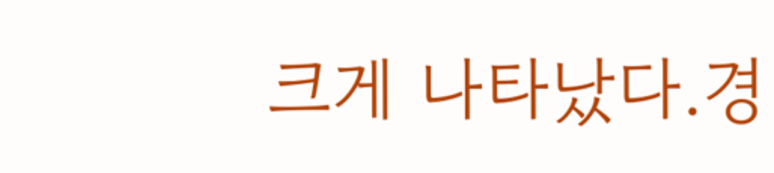크게 나타났다.경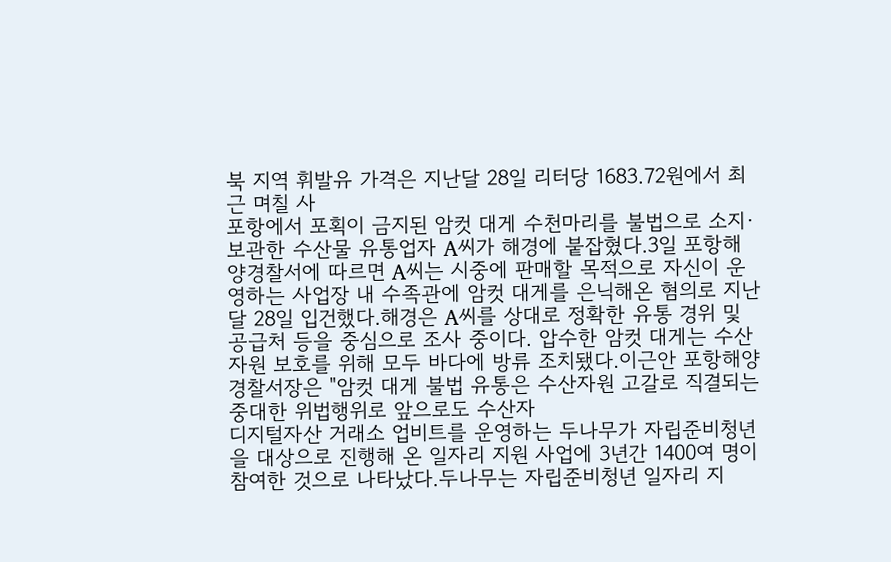북 지역 휘발유 가격은 지난달 28일 리터당 1683.72원에서 최근 며칠 사
포항에서 포획이 금지된 암컷 대게 수천마리를 불법으로 소지·보관한 수산물 유통업자 A씨가 해경에 붙잡혔다.3일 포항해양경찰서에 따르면 A씨는 시중에 판매할 목적으로 자신이 운영하는 사업장 내 수족관에 암컷 대게를 은닉해온 혐의로 지난달 28일 입건했다.해경은 A씨를 상대로 정확한 유통 경위 및 공급처 등을 중심으로 조사 중이다. 압수한 암컷 대게는 수산자원 보호를 위해 모두 바다에 방류 조치됐다.이근안 포항해양경찰서장은 "암컷 대게 불법 유통은 수산자원 고갈로 직결되는 중대한 위법행위로 앞으로도 수산자
디지털자산 거래소 업비트를 운영하는 두나무가 자립준비청년을 대상으로 진행해 온 일자리 지원 사업에 3년간 1400여 명이 참여한 것으로 나타났다.두나무는 자립준비청년 일자리 지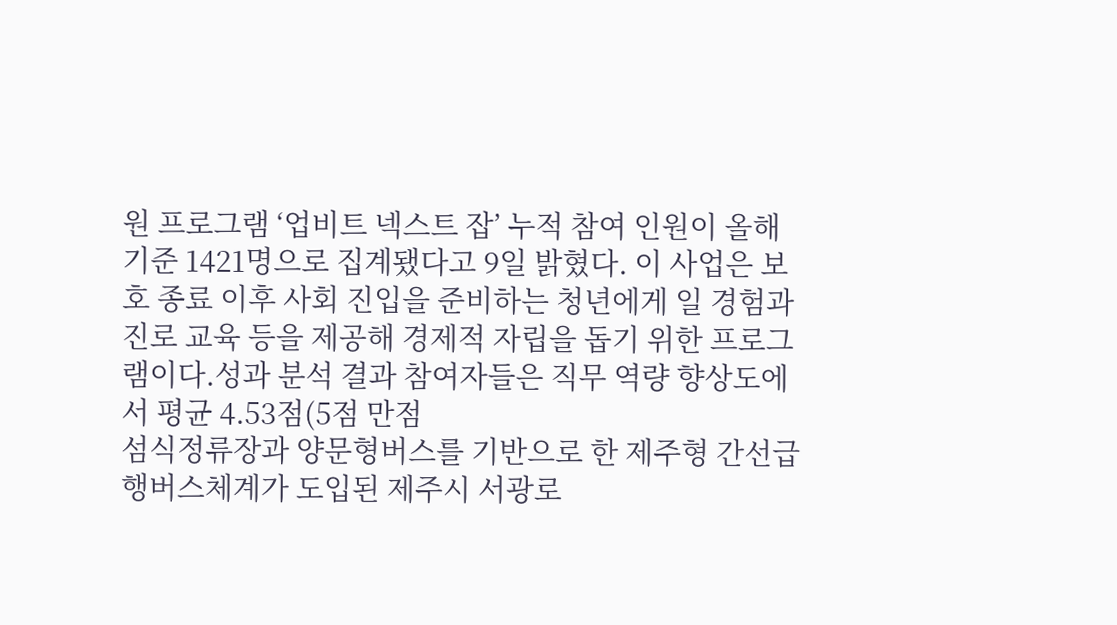원 프로그램 ‘업비트 넥스트 잡’ 누적 참여 인원이 올해 기준 1421명으로 집계됐다고 9일 밝혔다. 이 사업은 보호 종료 이후 사회 진입을 준비하는 청년에게 일 경험과 진로 교육 등을 제공해 경제적 자립을 돕기 위한 프로그램이다.성과 분석 결과 참여자들은 직무 역량 향상도에서 평균 4.53점(5점 만점
섬식정류장과 양문형버스를 기반으로 한 제주형 간선급행버스체계가 도입된 제주시 서광로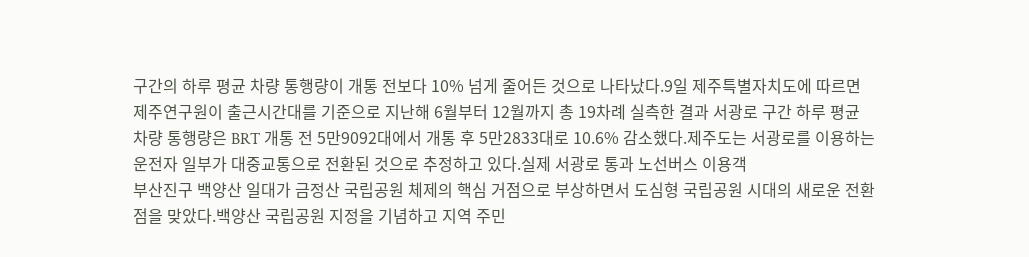구간의 하루 평균 차량 통행량이 개통 전보다 10% 넘게 줄어든 것으로 나타났다.9일 제주특별자치도에 따르면 제주연구원이 출근시간대를 기준으로 지난해 6월부터 12월까지 총 19차례 실측한 결과 서광로 구간 하루 평균 차량 통행량은 BRT 개통 전 5만9092대에서 개통 후 5만2833대로 10.6% 감소했다.제주도는 서광로를 이용하는 운전자 일부가 대중교통으로 전환된 것으로 추정하고 있다.실제 서광로 통과 노선버스 이용객
부산진구 백양산 일대가 금정산 국립공원 체제의 핵심 거점으로 부상하면서 도심형 국립공원 시대의 새로운 전환점을 맞았다.백양산 국립공원 지정을 기념하고 지역 주민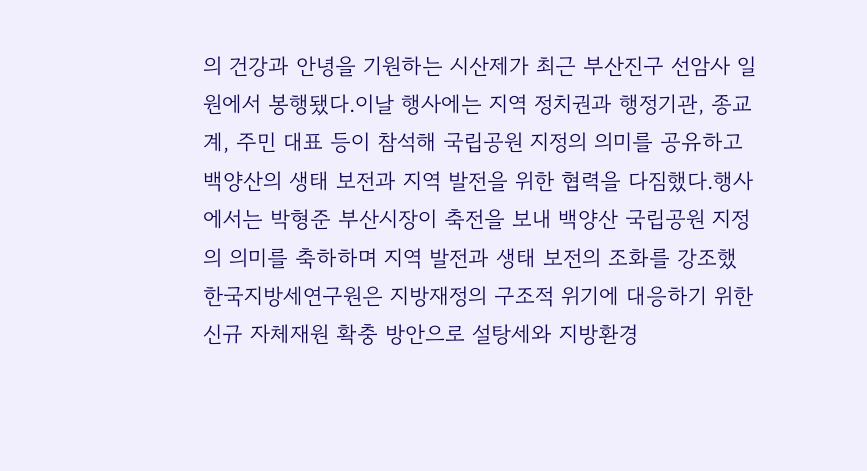의 건강과 안녕을 기원하는 시산제가 최근 부산진구 선암사 일원에서 봉행됐다.이날 행사에는 지역 정치권과 행정기관, 종교계, 주민 대표 등이 참석해 국립공원 지정의 의미를 공유하고 백양산의 생태 보전과 지역 발전을 위한 협력을 다짐했다.행사에서는 박형준 부산시장이 축전을 보내 백양산 국립공원 지정의 의미를 축하하며 지역 발전과 생태 보전의 조화를 강조했
한국지방세연구원은 지방재정의 구조적 위기에 대응하기 위한 신규 자체재원 확충 방안으로 설탕세와 지방환경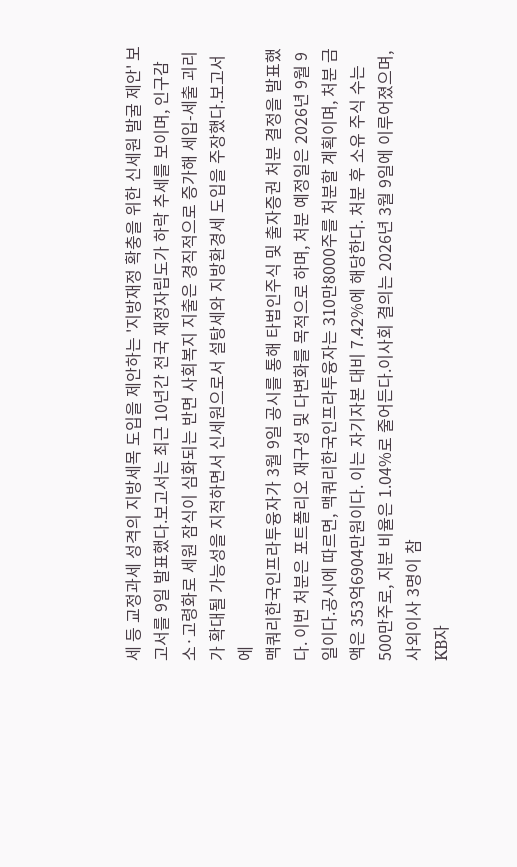세 등 교정과세 성격의 지방세목 도입을 제안하는 '지방재정 확충을 위한 신세원 발굴 제안' 보고서를 9일 발표했다.보고서는 최근 10년간 전국 재정자립도가 하락 추세를 보이며, 인구감소·고령화로 세원 잠식이 심화되는 반면 사회복지 지출은 경직적으로 증가해 세입-세출 괴리가 확대될 가능성을 지적하면서 신세원으로서 설탕세와 지방환경세 도입을 주장했다.보고서에
맥쿼리한국인프라투융자가 3월 9일 공시를 통해 타법인주식 및 출자증권 처분 결정을 발표했다. 이번 처분은 포트폴리오 재구성 및 다변화를 목적으로 하며, 처분 예정일은 2026년 9월 9일이다.공시에 따르면, 맥쿼리한국인프라투융자는 310만8000주를 처분할 계획이며, 처분 금액은 353억6904만원이다. 이는 자기자본 대비 7.42%에 해당한다. 처분 후 소유 주식 수는 500만주로, 지분 비율은 1.04%로 줄어든다.이사회 결의는 2026년 3월 9일에 이루어졌으며, 사외이사 3명이 참
KB자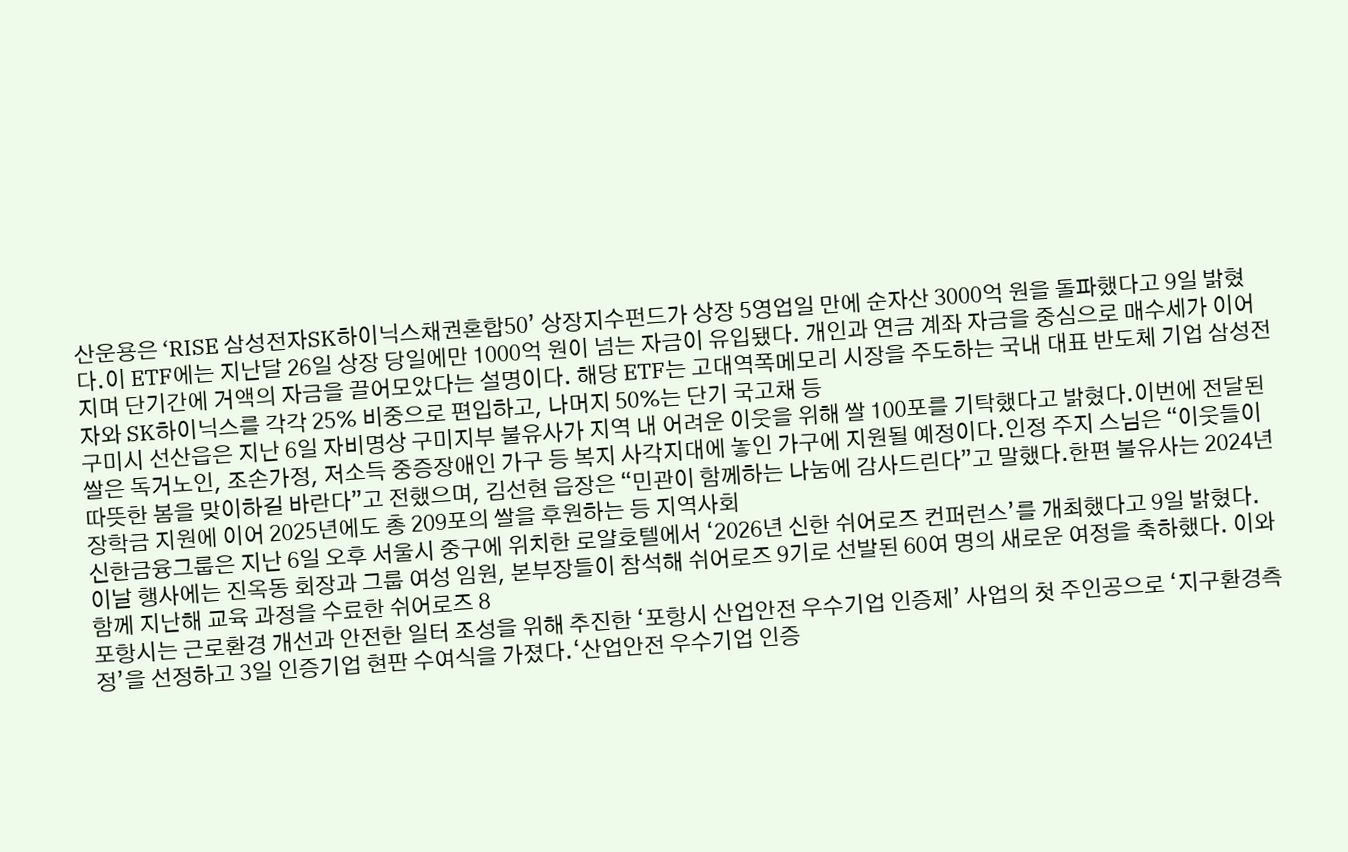산운용은 ‘RISE 삼성전자SK하이닉스채권혼합50’ 상장지수펀드가 상장 5영업일 만에 순자산 3000억 원을 돌파했다고 9일 밝혔다.이 ETF에는 지난달 26일 상장 당일에만 1000억 원이 넘는 자금이 유입됐다. 개인과 연금 계좌 자금을 중심으로 매수세가 이어지며 단기간에 거액의 자금을 끌어모았다는 설명이다. 해당 ETF는 고대역폭메모리 시장을 주도하는 국내 대표 반도체 기업 삼성전자와 SK하이닉스를 각각 25% 비중으로 편입하고, 나머지 50%는 단기 국고채 등
구미시 선산읍은 지난 6일 자비명상 구미지부 불유사가 지역 내 어려운 이웃을 위해 쌀 100포를 기탁했다고 밝혔다.이번에 전달된 쌀은 독거노인, 조손가정, 저소득 중증장애인 가구 등 복지 사각지대에 놓인 가구에 지원될 예정이다.인정 주지 스님은 “이웃들이 따뜻한 봄을 맞이하길 바란다”고 전했으며, 김선현 읍장은 “민관이 함께하는 나눔에 감사드린다”고 말했다.한편 불유사는 2024년 장학금 지원에 이어 2025년에도 총 209포의 쌀을 후원하는 등 지역사회
신한금융그룹은 지난 6일 오후 서울시 중구에 위치한 로얄호텔에서 ‘2026년 신한 쉬어로즈 컨퍼런스’를 개최했다고 9일 밝혔다. 이날 행사에는 진옥동 회장과 그룹 여성 임원, 본부장들이 참석해 쉬어로즈 9기로 선발된 60여 명의 새로운 여정을 축하했다. 이와 함께 지난해 교육 과정을 수료한 쉬어로즈 8
포항시는 근로환경 개선과 안전한 일터 조성을 위해 추진한 ‘포항시 산업안전 우수기업 인증제’ 사업의 첫 주인공으로 ‘지구환경측정’을 선정하고 3일 인증기업 현판 수여식을 가졌다.‘산업안전 우수기업 인증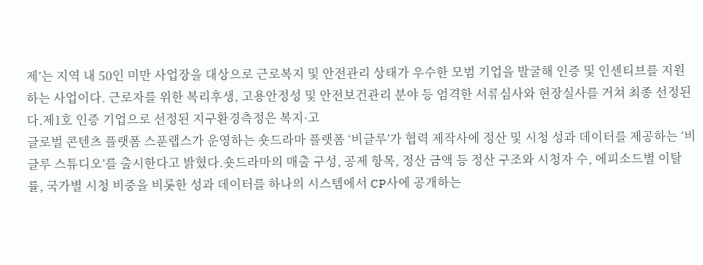제’는 지역 내 50인 미만 사업장을 대상으로 근로복지 및 안전관리 상태가 우수한 모범 기업을 발굴해 인증 및 인센티브를 지원하는 사업이다. 근로자를 위한 복리후생, 고용안정성 및 안전보건관리 분야 등 엄격한 서류심사와 현장실사를 거쳐 최종 선정된다.제1호 인증 기업으로 선정된 지구환경측정은 복지·고
글로벌 콘텐츠 플랫폼 스푼랩스가 운영하는 숏드라마 플랫폼 ‘비글루’가 협력 제작사에 정산 및 시청 성과 데이터를 제공하는 ‘비글루 스튜디오’를 출시한다고 밝혔다.숏드라마의 매출 구성, 공제 항목, 정산 금액 등 정산 구조와 시청자 수, 에피소드별 이탈률, 국가별 시청 비중을 비롯한 성과 데이터를 하나의 시스템에서 CP사에 공개하는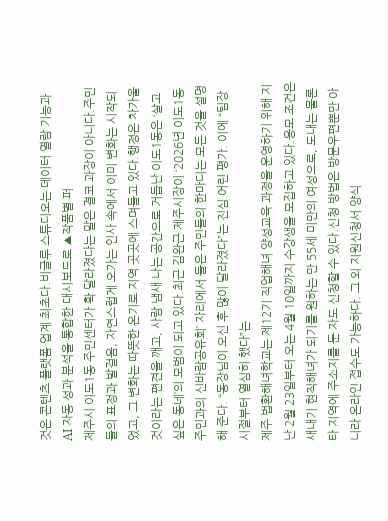것은 콘텐츠 플랫폼 업계 최초다.비글루 스튜디오는 데이터 열람 기능과 AI 자동 성과 분석을 통합한 대시보드로 ▲작품별 퍼
제주시 이도1동 주민센터가 확 달라졌다는 말은 결코 과장이 아니다.주민들의 표정과 발걸음, 자연스럽게 오가는 인사 속에서 이미 변화는 시작되었고, 그 변화는 따뜻한 온기로 지역 곳곳에 스며들고 있다.행정은 차가울 것이라는 편견을 깨고, 사람 냄새 나는 공간으로 거듭난 이도1동은 ‘살고 싶은 동네’의 모범이 되고 있다.최근 김완근 제주시장이 ‘2026년 이도1동 주민과의 신바람공유회’ 자리에서 들은 주민들의 한마디는 모든 것을 설명해 준다. “동장님이 오신 후 많이 달라졌다”는 진심 어린 평가. 이에 “팀장 시절부터 열심히 했다”는
제주 법환해녀학교는 제12기 직업해녀 양성교육 과정을 운영하기 위해 지난 2월 23일부터 오는 4월 10일까지 수강생을 모집하고 있다.응모 조건은 새내기 현직해녀가 되기를 원하는 만 55세 미만의 여성으로, 도내는 물론 타 지역에 주소지를 둔 자도 신청할 수 있다.신청 방법은 방문우편뿐만 아니라 온라인 접수도 가능하다. 그 외 지원신청서 양식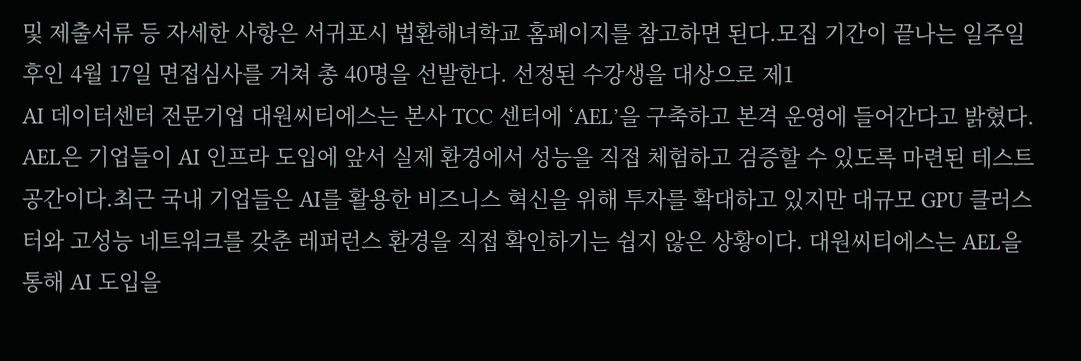및 제출서류 등 자세한 사항은 서귀포시 법환해녀학교 홈페이지를 참고하면 된다.모집 기간이 끝나는 일주일 후인 4월 17일 면접심사를 거쳐 총 40명을 선발한다. 선정된 수강생을 대상으로 제1
AI 데이터센터 전문기업 대원씨티에스는 본사 TCC 센터에 ‘AEL’을 구축하고 본격 운영에 들어간다고 밝혔다. AEL은 기업들이 AI 인프라 도입에 앞서 실제 환경에서 성능을 직접 체험하고 검증할 수 있도록 마련된 테스트 공간이다.최근 국내 기업들은 AI를 활용한 비즈니스 혁신을 위해 투자를 확대하고 있지만 대규모 GPU 클러스터와 고성능 네트워크를 갖춘 레퍼런스 환경을 직접 확인하기는 쉽지 않은 상황이다. 대원씨티에스는 AEL을 통해 AI 도입을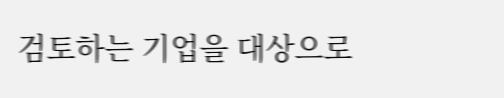검토하는 기업을 대상으로